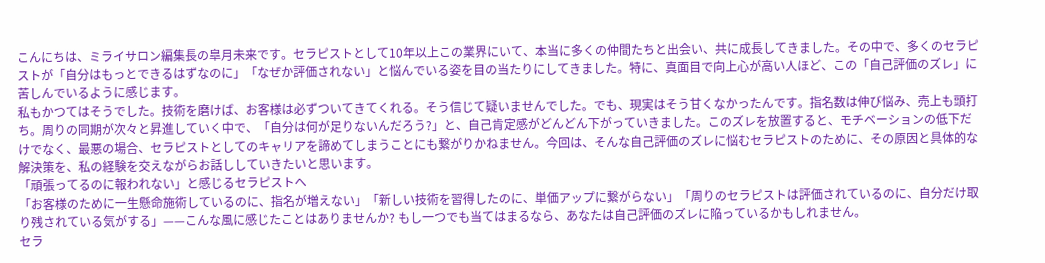こんにちは、ミライサロン編集長の皐月未来です。セラピストとして10年以上この業界にいて、本当に多くの仲間たちと出会い、共に成長してきました。その中で、多くのセラピストが「自分はもっとできるはずなのに」「なぜか評価されない」と悩んでいる姿を目の当たりにしてきました。特に、真面目で向上心が高い人ほど、この「自己評価のズレ」に苦しんでいるように感じます。
私もかつてはそうでした。技術を磨けば、お客様は必ずついてきてくれる。そう信じて疑いませんでした。でも、現実はそう甘くなかったんです。指名数は伸び悩み、売上も頭打ち。周りの同期が次々と昇進していく中で、「自分は何が足りないんだろう?」と、自己肯定感がどんどん下がっていきました。このズレを放置すると、モチベーションの低下だけでなく、最悪の場合、セラピストとしてのキャリアを諦めてしまうことにも繋がりかねません。今回は、そんな自己評価のズレに悩むセラピストのために、その原因と具体的な解決策を、私の経験を交えながらお話ししていきたいと思います。
「頑張ってるのに報われない」と感じるセラピストへ
「お客様のために一生懸命施術しているのに、指名が増えない」「新しい技術を習得したのに、単価アップに繋がらない」「周りのセラピストは評価されているのに、自分だけ取り残されている気がする」——こんな風に感じたことはありませんか? もし一つでも当てはまるなら、あなたは自己評価のズレに陥っているかもしれません。
セラ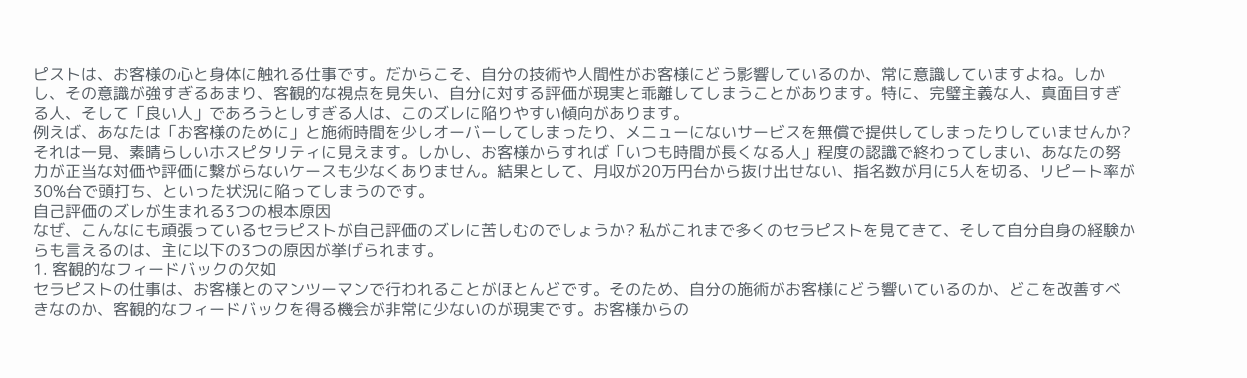ピストは、お客様の心と身体に触れる仕事です。だからこそ、自分の技術や人間性がお客様にどう影響しているのか、常に意識していますよね。しかし、その意識が強すぎるあまり、客観的な視点を見失い、自分に対する評価が現実と乖離してしまうことがあります。特に、完璧主義な人、真面目すぎる人、そして「良い人」であろうとしすぎる人は、このズレに陥りやすい傾向があります。
例えば、あなたは「お客様のために」と施術時間を少しオーバーしてしまったり、メニューにないサービスを無償で提供してしまったりしていませんか? それは一見、素晴らしいホスピタリティに見えます。しかし、お客様からすれば「いつも時間が長くなる人」程度の認識で終わってしまい、あなたの努力が正当な対価や評価に繋がらないケースも少なくありません。結果として、月収が20万円台から抜け出せない、指名数が月に5人を切る、リピート率が30%台で頭打ち、といった状況に陥ってしまうのです。
自己評価のズレが生まれる3つの根本原因
なぜ、こんなにも頑張っているセラピストが自己評価のズレに苦しむのでしょうか? 私がこれまで多くのセラピストを見てきて、そして自分自身の経験からも言えるのは、主に以下の3つの原因が挙げられます。
1. 客観的なフィードバックの欠如
セラピストの仕事は、お客様とのマンツーマンで行われることがほとんどです。そのため、自分の施術がお客様にどう響いているのか、どこを改善すべきなのか、客観的なフィードバックを得る機会が非常に少ないのが現実です。お客様からの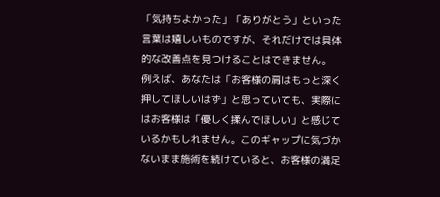「気持ちよかった」「ありがとう」といった言葉は嬉しいものですが、それだけでは具体的な改善点を見つけることはできません。
例えば、あなたは「お客様の肩はもっと深く押してほしいはず」と思っていても、実際にはお客様は「優しく揉んでほしい」と感じているかもしれません。このギャップに気づかないまま施術を続けていると、お客様の満足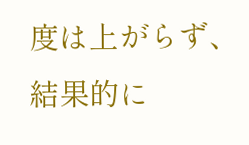度は上がらず、結果的に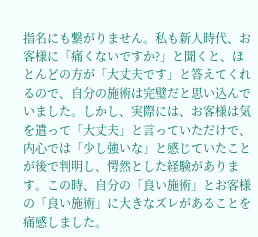指名にも繋がりません。私も新人時代、お客様に「痛くないですか?」と聞くと、ほとんどの方が「大丈夫です」と答えてくれるので、自分の施術は完璧だと思い込んでいました。しかし、実際には、お客様は気を遣って「大丈夫」と言っていただけで、内心では「少し強いな」と感じていたことが後で判明し、愕然とした経験があります。この時、自分の「良い施術」とお客様の「良い施術」に大きなズレがあることを痛感しました。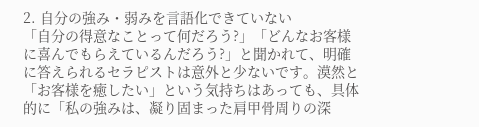2. 自分の強み・弱みを言語化できていない
「自分の得意なことって何だろう?」「どんなお客様に喜んでもらえているんだろう?」と聞かれて、明確に答えられるセラピストは意外と少ないです。漠然と「お客様を癒したい」という気持ちはあっても、具体的に「私の強みは、凝り固まった肩甲骨周りの深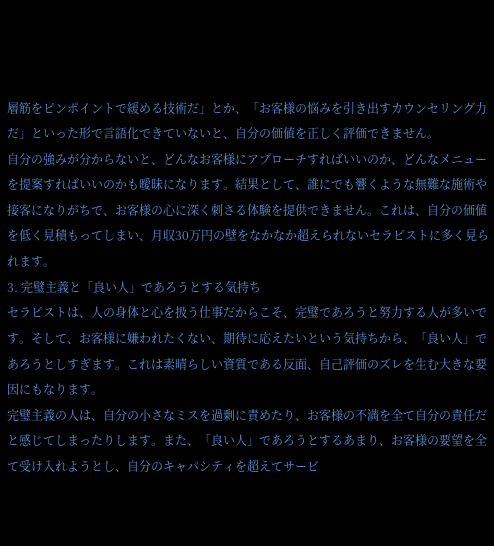層筋をピンポイントで緩める技術だ」とか、「お客様の悩みを引き出すカウンセリング力だ」といった形で言語化できていないと、自分の価値を正しく評価できません。
自分の強みが分からないと、どんなお客様にアプローチすればいいのか、どんなメニューを提案すればいいのかも曖昧になります。結果として、誰にでも響くような無難な施術や接客になりがちで、お客様の心に深く刺さる体験を提供できません。これは、自分の価値を低く見積もってしまい、月収30万円の壁をなかなか超えられないセラピストに多く見られます。
3. 完璧主義と「良い人」であろうとする気持ち
セラピストは、人の身体と心を扱う仕事だからこそ、完璧であろうと努力する人が多いです。そして、お客様に嫌われたくない、期待に応えたいという気持ちから、「良い人」であろうとしすぎます。これは素晴らしい資質である反面、自己評価のズレを生む大きな要因にもなります。
完璧主義の人は、自分の小さなミスを過剰に責めたり、お客様の不満を全て自分の責任だと感じてしまったりします。また、「良い人」であろうとするあまり、お客様の要望を全て受け入れようとし、自分のキャパシティを超えてサービ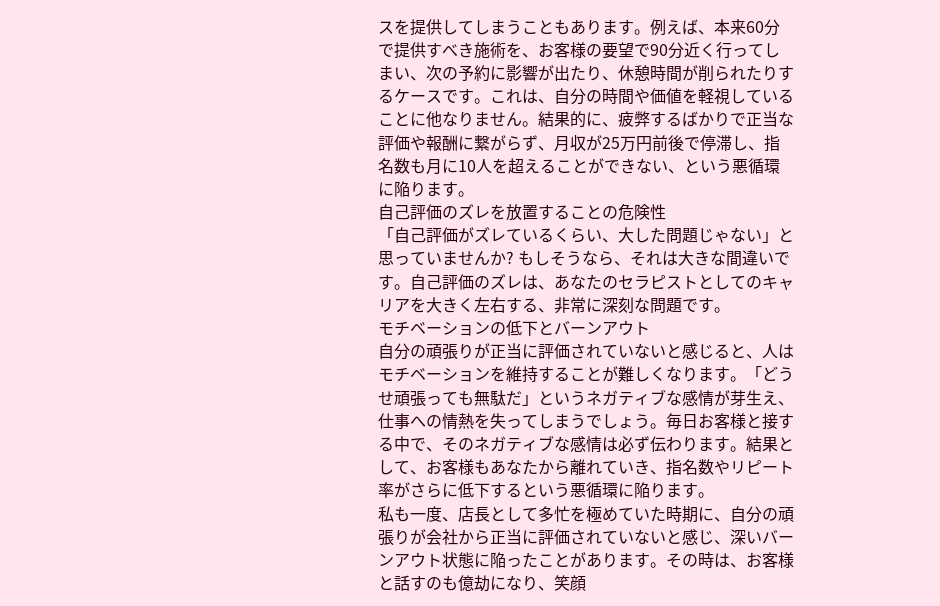スを提供してしまうこともあります。例えば、本来60分で提供すべき施術を、お客様の要望で90分近く行ってしまい、次の予約に影響が出たり、休憩時間が削られたりするケースです。これは、自分の時間や価値を軽視していることに他なりません。結果的に、疲弊するばかりで正当な評価や報酬に繋がらず、月収が25万円前後で停滞し、指名数も月に10人を超えることができない、という悪循環に陥ります。
自己評価のズレを放置することの危険性
「自己評価がズレているくらい、大した問題じゃない」と思っていませんか? もしそうなら、それは大きな間違いです。自己評価のズレは、あなたのセラピストとしてのキャリアを大きく左右する、非常に深刻な問題です。
モチベーションの低下とバーンアウト
自分の頑張りが正当に評価されていないと感じると、人はモチベーションを維持することが難しくなります。「どうせ頑張っても無駄だ」というネガティブな感情が芽生え、仕事への情熱を失ってしまうでしょう。毎日お客様と接する中で、そのネガティブな感情は必ず伝わります。結果として、お客様もあなたから離れていき、指名数やリピート率がさらに低下するという悪循環に陥ります。
私も一度、店長として多忙を極めていた時期に、自分の頑張りが会社から正当に評価されていないと感じ、深いバーンアウト状態に陥ったことがあります。その時は、お客様と話すのも億劫になり、笑顔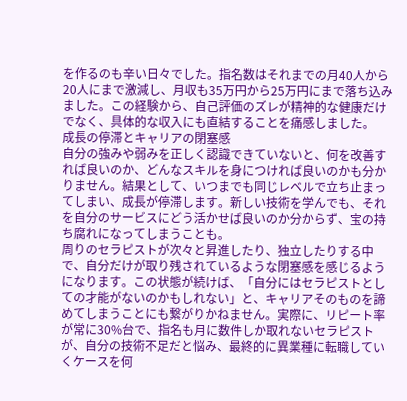を作るのも辛い日々でした。指名数はそれまでの月40人から20人にまで激減し、月収も35万円から25万円にまで落ち込みました。この経験から、自己評価のズレが精神的な健康だけでなく、具体的な収入にも直結することを痛感しました。
成長の停滞とキャリアの閉塞感
自分の強みや弱みを正しく認識できていないと、何を改善すれば良いのか、どんなスキルを身につければ良いのかも分かりません。結果として、いつまでも同じレベルで立ち止まってしまい、成長が停滞します。新しい技術を学んでも、それを自分のサービスにどう活かせば良いのか分からず、宝の持ち腐れになってしまうことも。
周りのセラピストが次々と昇進したり、独立したりする中で、自分だけが取り残されているような閉塞感を感じるようになります。この状態が続けば、「自分にはセラピストとしての才能がないのかもしれない」と、キャリアそのものを諦めてしまうことにも繋がりかねません。実際に、リピート率が常に30%台で、指名も月に数件しか取れないセラピストが、自分の技術不足だと悩み、最終的に異業種に転職していくケースを何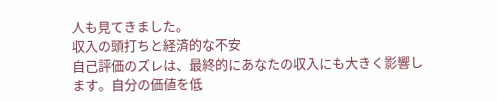人も見てきました。
収入の頭打ちと経済的な不安
自己評価のズレは、最終的にあなたの収入にも大きく影響します。自分の価値を低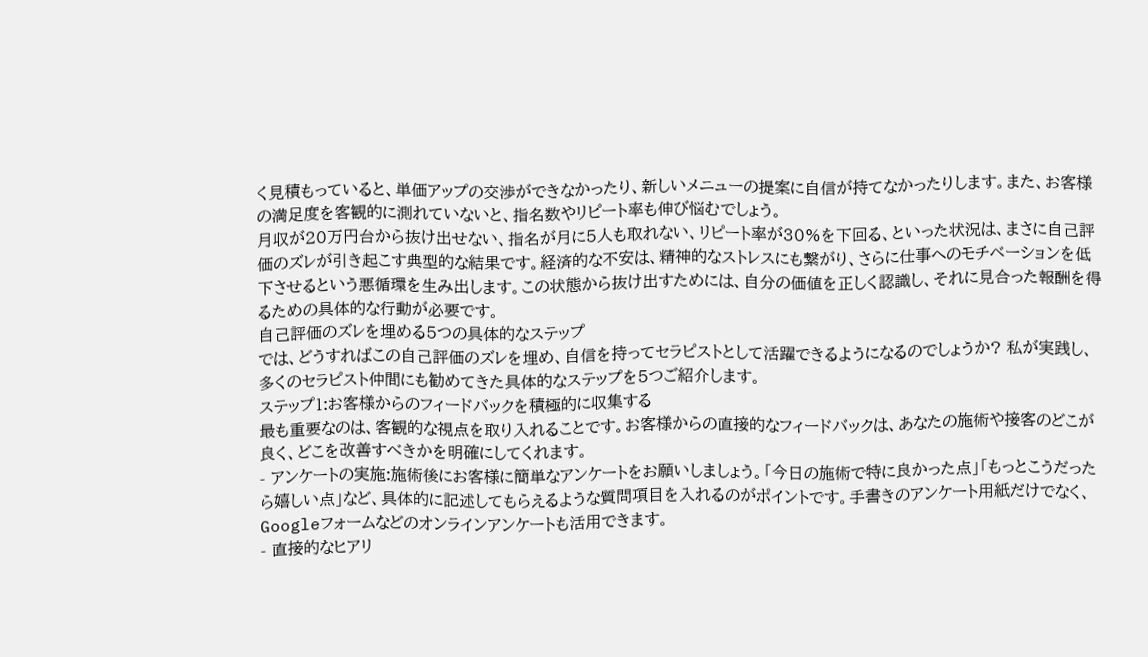く見積もっていると、単価アップの交渉ができなかったり、新しいメニューの提案に自信が持てなかったりします。また、お客様の満足度を客観的に測れていないと、指名数やリピート率も伸び悩むでしょう。
月収が20万円台から抜け出せない、指名が月に5人も取れない、リピート率が30%を下回る、といった状況は、まさに自己評価のズレが引き起こす典型的な結果です。経済的な不安は、精神的なストレスにも繋がり、さらに仕事へのモチベーションを低下させるという悪循環を生み出します。この状態から抜け出すためには、自分の価値を正しく認識し、それに見合った報酬を得るための具体的な行動が必要です。
自己評価のズレを埋める5つの具体的なステップ
では、どうすればこの自己評価のズレを埋め、自信を持ってセラピストとして活躍できるようになるのでしょうか? 私が実践し、多くのセラピスト仲間にも勧めてきた具体的なステップを5つご紹介します。
ステップ1:お客様からのフィードバックを積極的に収集する
最も重要なのは、客観的な視点を取り入れることです。お客様からの直接的なフィードバックは、あなたの施術や接客のどこが良く、どこを改善すべきかを明確にしてくれます。
- アンケートの実施:施術後にお客様に簡単なアンケートをお願いしましょう。「今日の施術で特に良かった点」「もっとこうだったら嬉しい点」など、具体的に記述してもらえるような質問項目を入れるのがポイントです。手書きのアンケート用紙だけでなく、Googleフォームなどのオンラインアンケートも活用できます。
- 直接的なヒアリ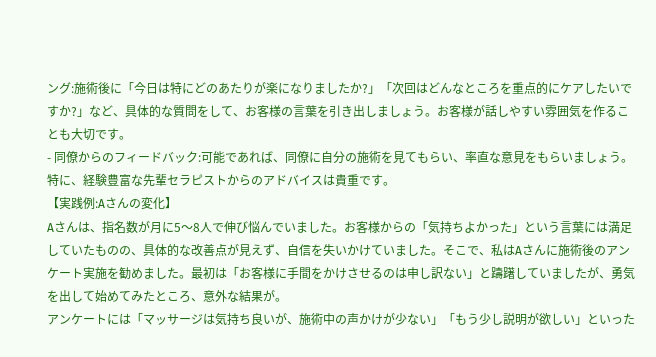ング:施術後に「今日は特にどのあたりが楽になりましたか?」「次回はどんなところを重点的にケアしたいですか?」など、具体的な質問をして、お客様の言葉を引き出しましょう。お客様が話しやすい雰囲気を作ることも大切です。
- 同僚からのフィードバック:可能であれば、同僚に自分の施術を見てもらい、率直な意見をもらいましょう。特に、経験豊富な先輩セラピストからのアドバイスは貴重です。
【実践例:Aさんの変化】
Aさんは、指名数が月に5〜8人で伸び悩んでいました。お客様からの「気持ちよかった」という言葉には満足していたものの、具体的な改善点が見えず、自信を失いかけていました。そこで、私はAさんに施術後のアンケート実施を勧めました。最初は「お客様に手間をかけさせるのは申し訳ない」と躊躇していましたが、勇気を出して始めてみたところ、意外な結果が。
アンケートには「マッサージは気持ち良いが、施術中の声かけが少ない」「もう少し説明が欲しい」といった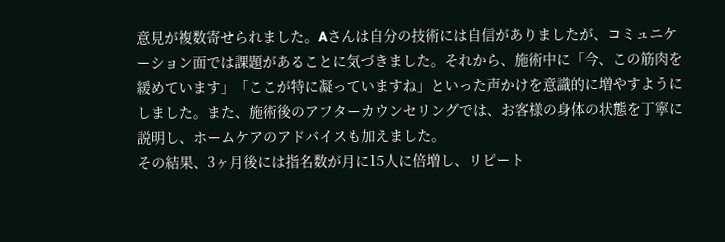意見が複数寄せられました。Aさんは自分の技術には自信がありましたが、コミュニケーション面では課題があることに気づきました。それから、施術中に「今、この筋肉を緩めています」「ここが特に凝っていますね」といった声かけを意識的に増やすようにしました。また、施術後のアフターカウンセリングでは、お客様の身体の状態を丁寧に説明し、ホームケアのアドバイスも加えました。
その結果、3ヶ月後には指名数が月に15人に倍増し、リピート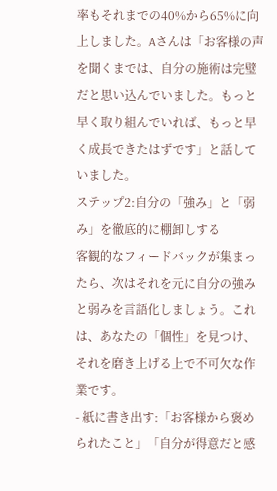率もそれまでの40%から65%に向上しました。Aさんは「お客様の声を聞くまでは、自分の施術は完璧だと思い込んでいました。もっと早く取り組んでいれば、もっと早く成長できたはずです」と話していました。
ステップ2:自分の「強み」と「弱み」を徹底的に棚卸しする
客観的なフィードバックが集まったら、次はそれを元に自分の強みと弱みを言語化しましょう。これは、あなたの「個性」を見つけ、それを磨き上げる上で不可欠な作業です。
- 紙に書き出す:「お客様から褒められたこと」「自分が得意だと感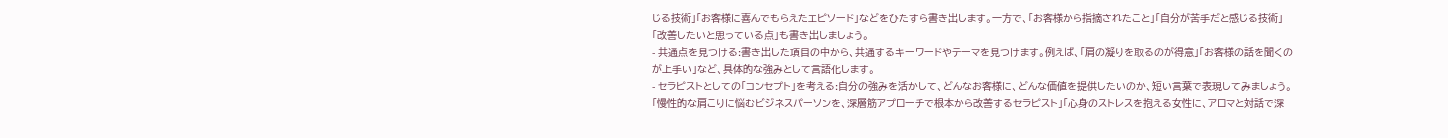じる技術」「お客様に喜んでもらえたエピソード」などをひたすら書き出します。一方で、「お客様から指摘されたこと」「自分が苦手だと感じる技術」「改善したいと思っている点」も書き出しましょう。
- 共通点を見つける:書き出した項目の中から、共通するキーワードやテーマを見つけます。例えば、「肩の凝りを取るのが得意」「お客様の話を聞くのが上手い」など、具体的な強みとして言語化します。
- セラピストとしての「コンセプト」を考える:自分の強みを活かして、どんなお客様に、どんな価値を提供したいのか、短い言葉で表現してみましょう。「慢性的な肩こりに悩むビジネスパーソンを、深層筋アプローチで根本から改善するセラピスト」「心身のストレスを抱える女性に、アロマと対話で深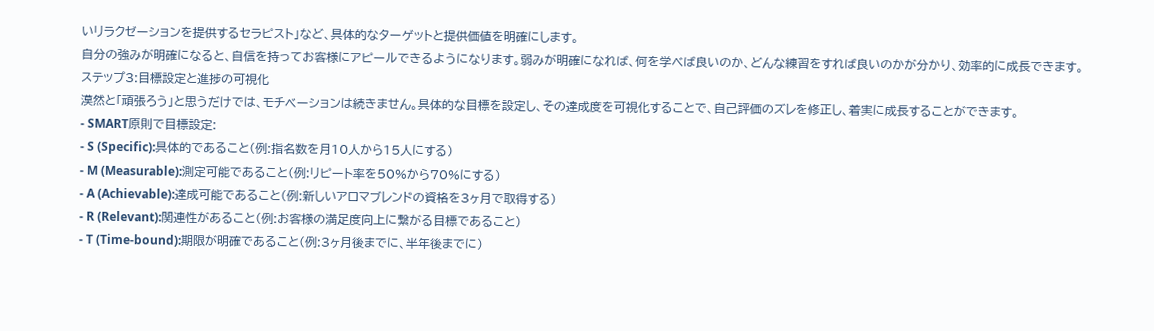いリラクゼーションを提供するセラピスト」など、具体的なターゲットと提供価値を明確にします。
自分の強みが明確になると、自信を持ってお客様にアピールできるようになります。弱みが明確になれば、何を学べば良いのか、どんな練習をすれば良いのかが分かり、効率的に成長できます。
ステップ3:目標設定と進捗の可視化
漠然と「頑張ろう」と思うだけでは、モチベーションは続きません。具体的な目標を設定し、その達成度を可視化することで、自己評価のズレを修正し、着実に成長することができます。
- SMART原則で目標設定:
- S (Specific):具体的であること(例:指名数を月10人から15人にする)
- M (Measurable):測定可能であること(例:リピート率を50%から70%にする)
- A (Achievable):達成可能であること(例:新しいアロマブレンドの資格を3ヶ月で取得する)
- R (Relevant):関連性があること(例:お客様の満足度向上に繋がる目標であること)
- T (Time-bound):期限が明確であること(例:3ヶ月後までに、半年後までに)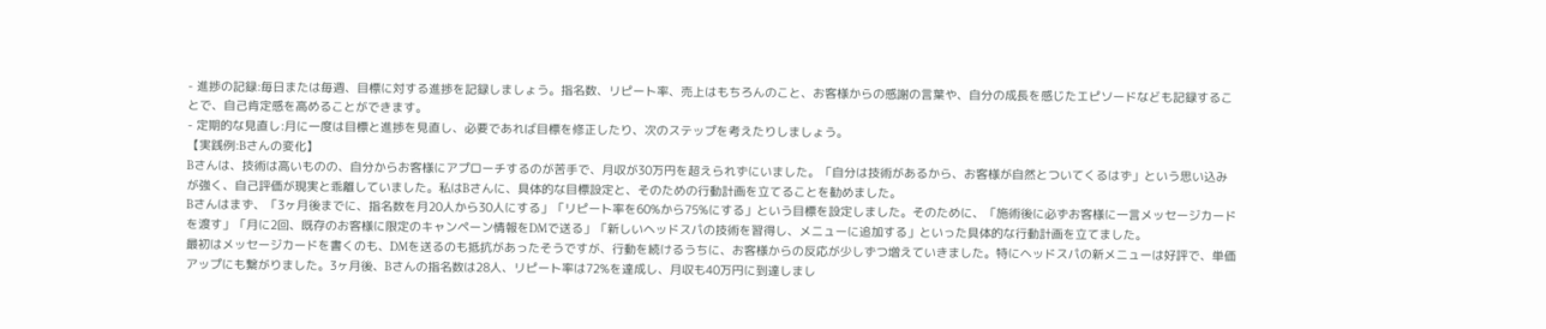- 進捗の記録:毎日または毎週、目標に対する進捗を記録しましょう。指名数、リピート率、売上はもちろんのこと、お客様からの感謝の言葉や、自分の成長を感じたエピソードなども記録することで、自己肯定感を高めることができます。
- 定期的な見直し:月に一度は目標と進捗を見直し、必要であれば目標を修正したり、次のステップを考えたりしましょう。
【実践例:Bさんの変化】
Bさんは、技術は高いものの、自分からお客様にアプローチするのが苦手で、月収が30万円を超えられずにいました。「自分は技術があるから、お客様が自然とついてくるはず」という思い込みが強く、自己評価が現実と乖離していました。私はBさんに、具体的な目標設定と、そのための行動計画を立てることを勧めました。
Bさんはまず、「3ヶ月後までに、指名数を月20人から30人にする」「リピート率を60%から75%にする」という目標を設定しました。そのために、「施術後に必ずお客様に一言メッセージカードを渡す」「月に2回、既存のお客様に限定のキャンペーン情報をDMで送る」「新しいヘッドスパの技術を習得し、メニューに追加する」といった具体的な行動計画を立てました。
最初はメッセージカードを書くのも、DMを送るのも抵抗があったそうですが、行動を続けるうちに、お客様からの反応が少しずつ増えていきました。特にヘッドスパの新メニューは好評で、単価アップにも繋がりました。3ヶ月後、Bさんの指名数は28人、リピート率は72%を達成し、月収も40万円に到達しまし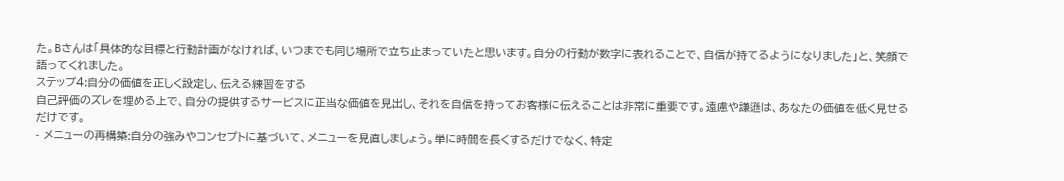た。Bさんは「具体的な目標と行動計画がなければ、いつまでも同じ場所で立ち止まっていたと思います。自分の行動が数字に表れることで、自信が持てるようになりました」と、笑顔で語ってくれました。
ステップ4:自分の価値を正しく設定し、伝える練習をする
自己評価のズレを埋める上で、自分の提供するサービスに正当な価値を見出し、それを自信を持ってお客様に伝えることは非常に重要です。遠慮や謙遜は、あなたの価値を低く見せるだけです。
- メニューの再構築:自分の強みやコンセプトに基づいて、メニューを見直しましょう。単に時間を長くするだけでなく、特定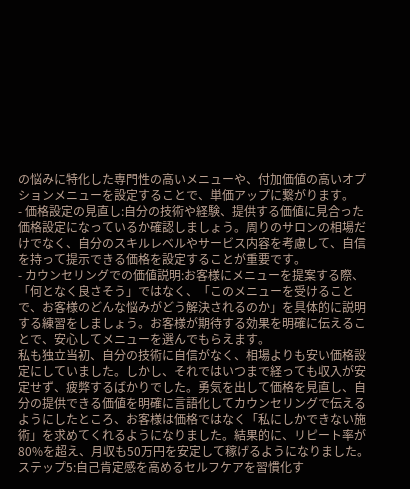の悩みに特化した専門性の高いメニューや、付加価値の高いオプションメニューを設定することで、単価アップに繋がります。
- 価格設定の見直し:自分の技術や経験、提供する価値に見合った価格設定になっているか確認しましょう。周りのサロンの相場だけでなく、自分のスキルレベルやサービス内容を考慮して、自信を持って提示できる価格を設定することが重要です。
- カウンセリングでの価値説明:お客様にメニューを提案する際、「何となく良さそう」ではなく、「このメニューを受けることで、お客様のどんな悩みがどう解決されるのか」を具体的に説明する練習をしましょう。お客様が期待する効果を明確に伝えることで、安心してメニューを選んでもらえます。
私も独立当初、自分の技術に自信がなく、相場よりも安い価格設定にしていました。しかし、それではいつまで経っても収入が安定せず、疲弊するばかりでした。勇気を出して価格を見直し、自分の提供できる価値を明確に言語化してカウンセリングで伝えるようにしたところ、お客様は価格ではなく「私にしかできない施術」を求めてくれるようになりました。結果的に、リピート率が80%を超え、月収も50万円を安定して稼げるようになりました。
ステップ5:自己肯定感を高めるセルフケアを習慣化す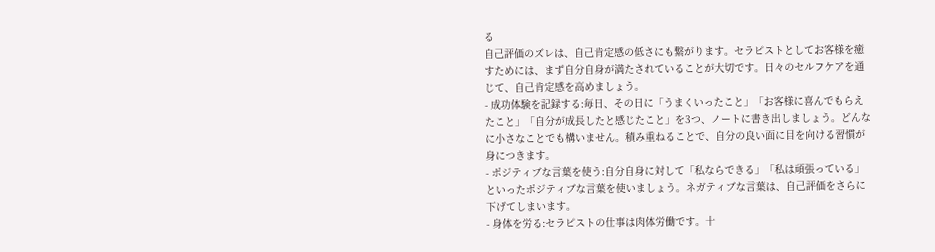る
自己評価のズレは、自己肯定感の低さにも繋がります。セラピストとしてお客様を癒すためには、まず自分自身が満たされていることが大切です。日々のセルフケアを通じて、自己肯定感を高めましょう。
- 成功体験を記録する:毎日、その日に「うまくいったこと」「お客様に喜んでもらえたこと」「自分が成長したと感じたこと」を3つ、ノートに書き出しましょう。どんなに小さなことでも構いません。積み重ねることで、自分の良い面に目を向ける習慣が身につきます。
- ポジティブな言葉を使う:自分自身に対して「私ならできる」「私は頑張っている」といったポジティブな言葉を使いましょう。ネガティブな言葉は、自己評価をさらに下げてしまいます。
- 身体を労る:セラピストの仕事は肉体労働です。十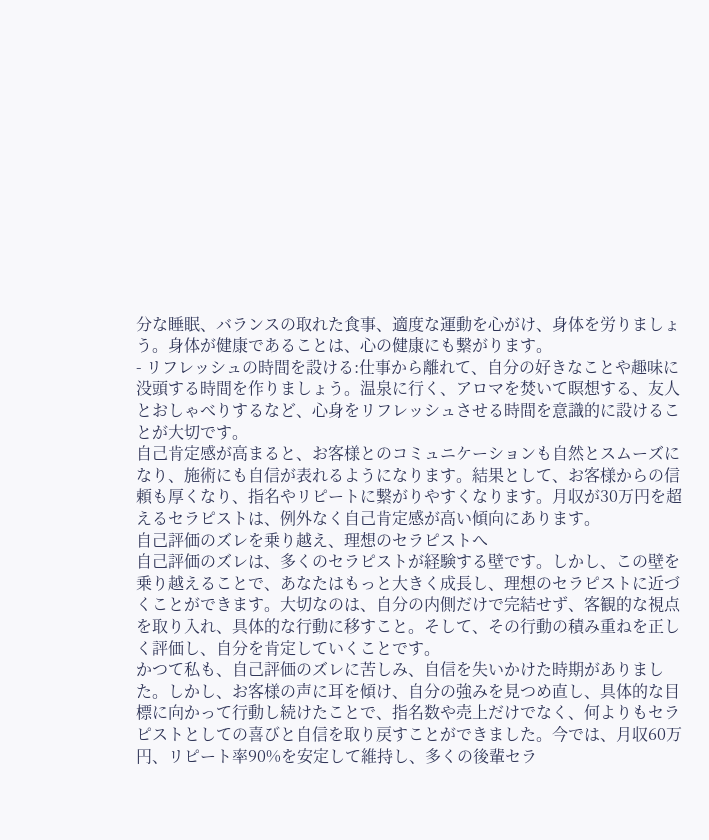分な睡眠、バランスの取れた食事、適度な運動を心がけ、身体を労りましょう。身体が健康であることは、心の健康にも繋がります。
- リフレッシュの時間を設ける:仕事から離れて、自分の好きなことや趣味に没頭する時間を作りましょう。温泉に行く、アロマを焚いて瞑想する、友人とおしゃべりするなど、心身をリフレッシュさせる時間を意識的に設けることが大切です。
自己肯定感が高まると、お客様とのコミュニケーションも自然とスムーズになり、施術にも自信が表れるようになります。結果として、お客様からの信頼も厚くなり、指名やリピートに繋がりやすくなります。月収が30万円を超えるセラピストは、例外なく自己肯定感が高い傾向にあります。
自己評価のズレを乗り越え、理想のセラピストへ
自己評価のズレは、多くのセラピストが経験する壁です。しかし、この壁を乗り越えることで、あなたはもっと大きく成長し、理想のセラピストに近づくことができます。大切なのは、自分の内側だけで完結せず、客観的な視点を取り入れ、具体的な行動に移すこと。そして、その行動の積み重ねを正しく評価し、自分を肯定していくことです。
かつて私も、自己評価のズレに苦しみ、自信を失いかけた時期がありました。しかし、お客様の声に耳を傾け、自分の強みを見つめ直し、具体的な目標に向かって行動し続けたことで、指名数や売上だけでなく、何よりもセラピストとしての喜びと自信を取り戻すことができました。今では、月収60万円、リピート率90%を安定して維持し、多くの後輩セラ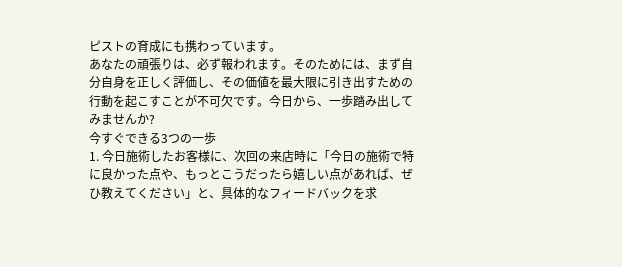ピストの育成にも携わっています。
あなたの頑張りは、必ず報われます。そのためには、まず自分自身を正しく評価し、その価値を最大限に引き出すための行動を起こすことが不可欠です。今日から、一歩踏み出してみませんか?
今すぐできる3つの一歩
1. 今日施術したお客様に、次回の来店時に「今日の施術で特に良かった点や、もっとこうだったら嬉しい点があれば、ぜひ教えてください」と、具体的なフィードバックを求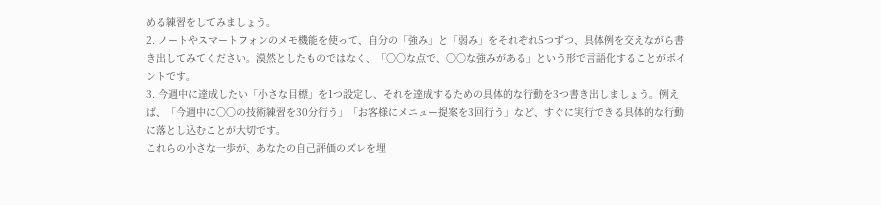める練習をしてみましょう。
2. ノートやスマートフォンのメモ機能を使って、自分の「強み」と「弱み」をそれぞれ5つずつ、具体例を交えながら書き出してみてください。漠然としたものではなく、「〇〇な点で、〇〇な強みがある」という形で言語化することがポイントです。
3. 今週中に達成したい「小さな目標」を1つ設定し、それを達成するための具体的な行動を3つ書き出しましょう。例えば、「今週中に〇〇の技術練習を30分行う」「お客様にメニュー提案を3回行う」など、すぐに実行できる具体的な行動に落とし込むことが大切です。
これらの小さな一歩が、あなたの自己評価のズレを埋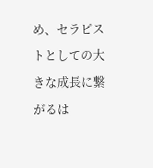め、セラピストとしての大きな成長に繋がるは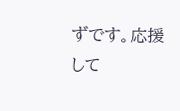ずです。応援して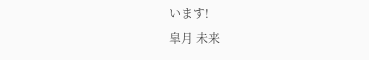います!
皐月 未来